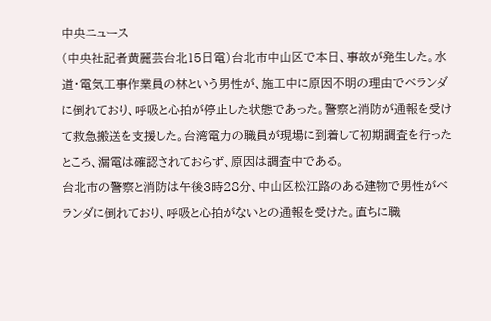中央ニュース
(中央社記者黄麗芸台北15日電)台北市中山区で本日、事故が発生した。水道・電気工事作業員の林という男性が、施工中に原因不明の理由でベランダに倒れており、呼吸と心拍が停止した状態であった。警察と消防が通報を受けて救急搬送を支援した。台湾電力の職員が現場に到着して初期調査を行ったところ、漏電は確認されておらず、原因は調査中である。
台北市の警察と消防は午後3時28分、中山区松江路のある建物で男性がベランダに倒れており、呼吸と心拍がないとの通報を受けた。直ちに職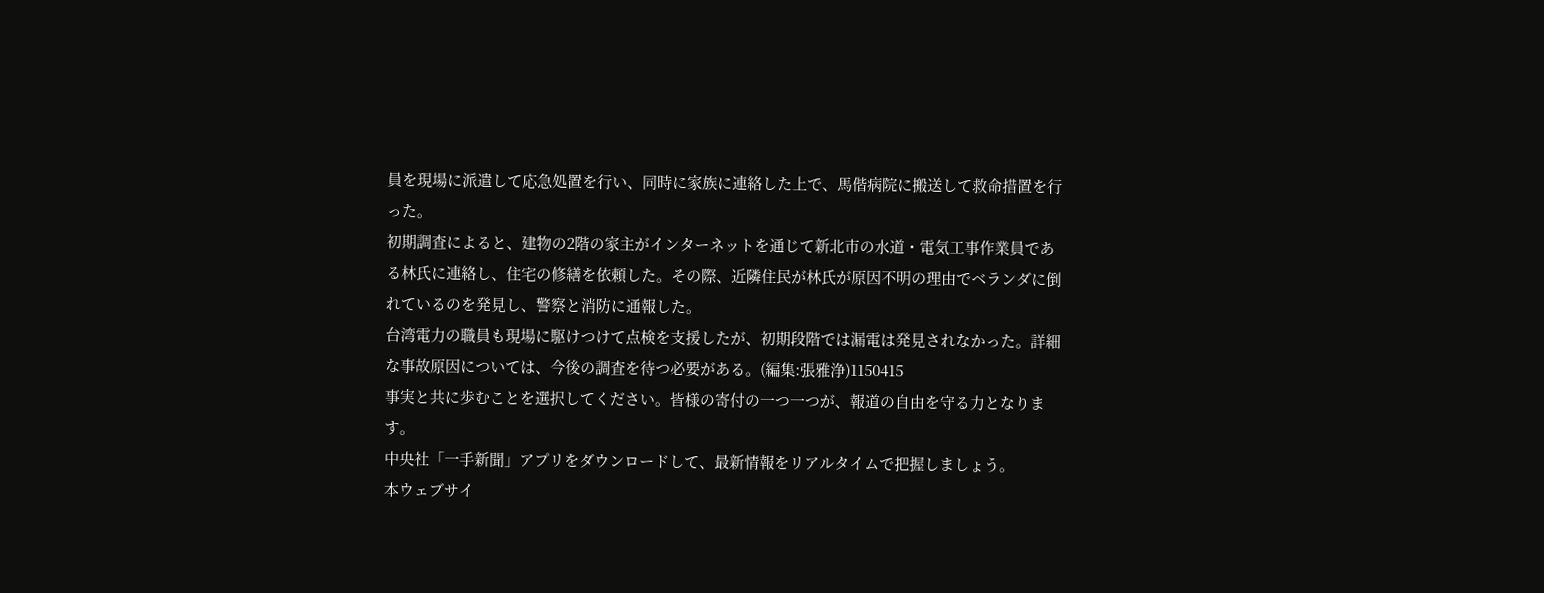員を現場に派遣して応急処置を行い、同時に家族に連絡した上で、馬偕病院に搬送して救命措置を行った。
初期調査によると、建物の2階の家主がインターネットを通じて新北市の水道・電気工事作業員である林氏に連絡し、住宅の修繕を依頼した。その際、近隣住民が林氏が原因不明の理由でベランダに倒れているのを発見し、警察と消防に通報した。
台湾電力の職員も現場に駆けつけて点検を支援したが、初期段階では漏電は発見されなかった。詳細な事故原因については、今後の調査を待つ必要がある。(編集:張雅浄)1150415
事実と共に歩むことを選択してください。皆様の寄付の一つ一つが、報道の自由を守る力となります。
中央社「一手新聞」アプリをダウンロードして、最新情報をリアルタイムで把握しましょう。
本ウェブサイ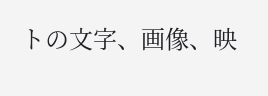トの文字、画像、映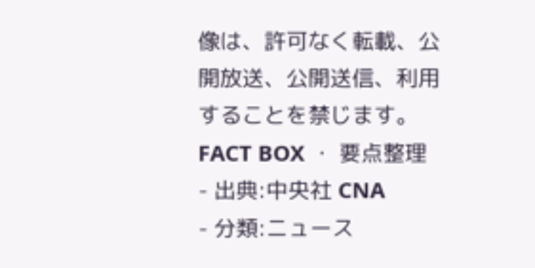像は、許可なく転載、公開放送、公開送信、利用することを禁じます。
FACT BOX ・ 要点整理
- 出典:中央社 CNA
- 分類:ニュース